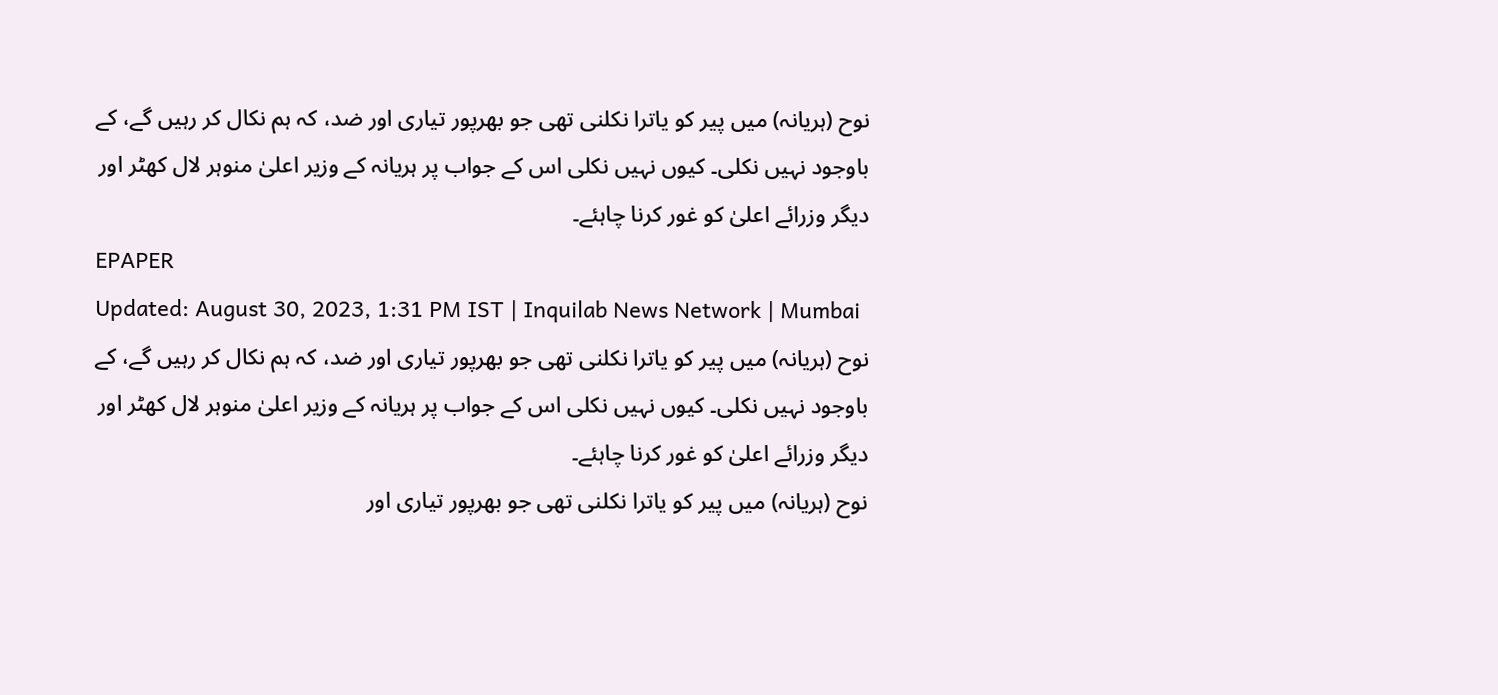نوح (ہریانہ) میں پیر کو یاترا نکلنی تھی جو بھرپور تیاری اور ضد، کہ ہم نکال کر رہیں گے، کے باوجود نہیں نکلی۔ کیوں نہیں نکلی اس کے جواب پر ہریانہ کے وزیر اعلیٰ منوہر لال کھٹر اور دیگر وزرائے اعلیٰ کو غور کرنا چاہئے۔
EPAPER
Updated: August 30, 2023, 1:31 PM IST | Inquilab News Network | Mumbai
نوح (ہریانہ) میں پیر کو یاترا نکلنی تھی جو بھرپور تیاری اور ضد، کہ ہم نکال کر رہیں گے، کے باوجود نہیں نکلی۔ کیوں نہیں نکلی اس کے جواب پر ہریانہ کے وزیر اعلیٰ منوہر لال کھٹر اور دیگر وزرائے اعلیٰ کو غور کرنا چاہئے۔
نوح (ہریانہ) میں پیر کو یاترا نکلنی تھی جو بھرپور تیاری اور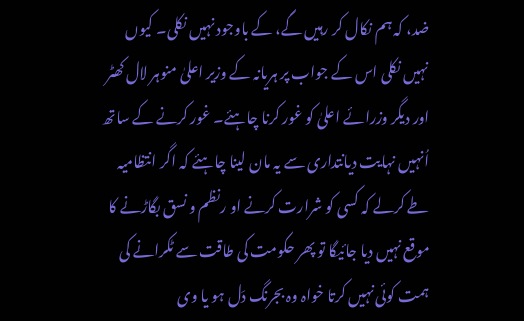ضد، کہ ہم نکال کر رہیں گے، کے باوجود نہیں نکلی۔ کیوں نہیں نکلی اس کے جواب پر ہریانہ کے وزیر اعلیٰ منوہر لال کھٹر اور دیگر وزرائے اعلیٰ کو غور کرنا چاہئے۔ غور کرنے کے ساتھ اُنہیں نہایت دیانتداری سے یہ مان لینا چاہئے کہ اگر انتظامیہ طے کرلے کہ کسی کو شرارت کرنے او رنظم و نسق بگاڑنے کا موقع نہیں دیا جائیگا تو پھر حکومت کی طاقت سے ٹکرانے کی ہمت کوئی نہیں کرتا خواہ وہ بجرنگ دَل ہو یا وی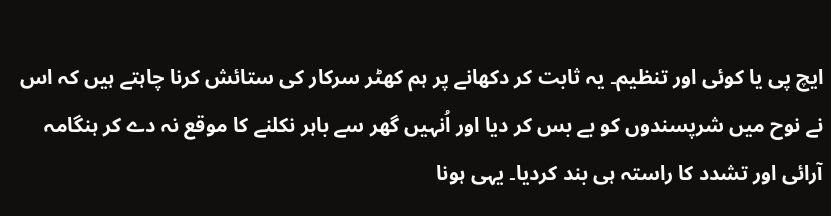ایچ پی یا کوئی اور تنظیم۔ یہ ثابت کر دکھانے پر ہم کھٹر سرکار کی ستائش کرنا چاہتے ہیں کہ اس نے نوح میں شرپسندوں کو بے بس کر دیا اور اُنہیں گھر سے باہر نکلنے کا موقع نہ دے کر ہنگامہ آرائی اور تشدد کا راستہ ہی بند کردیا۔ یہی ہونا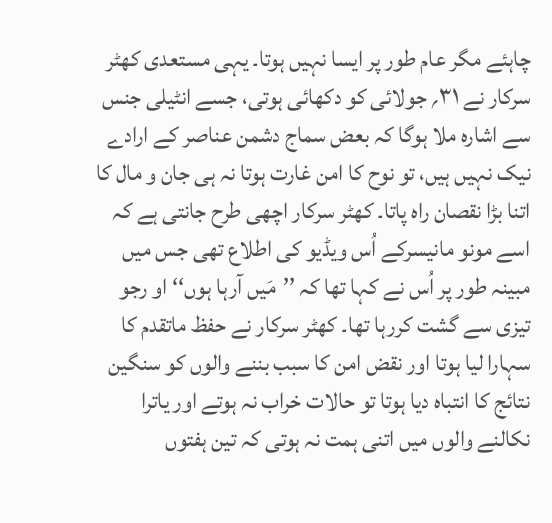چاہئے مگر عام طور پر ایسا نہیں ہوتا۔ یہی مستعدی کھٹر سرکار نے ۳۱؍ جولائی کو دکھائی ہوتی، جسے انٹیلی جنس سے اشارہ ملا ہوگا کہ بعض سماج دشمن عناصر کے ارادے نیک نہیں ہیں، تو نوح کا امن غارت ہوتا نہ ہی جان و مال کا اتنا بڑا نقصان راہ پاتا۔ کھٹر سرکار اچھی طرح جانتی ہے کہ اسے مونو مانیسرکے اُس ویڈیو کی اطلاع تھی جس میں مبینہ طور پر اُس نے کہا تھا کہ ’’مَیں آرہا ہوں‘‘ او رجو تیزی سے گشت کررہا تھا۔ کھٹر سرکار نے حفظ ماتقدم کا سہارا لیا ہوتا اور نقض امن کا سبب بننے والوں کو سنگین نتائج کا انتباہ دیا ہوتا تو حالات خراب نہ ہوتے اور یاترا نکالنے والوں میں اتنی ہمت نہ ہوتی کہ تین ہفتوں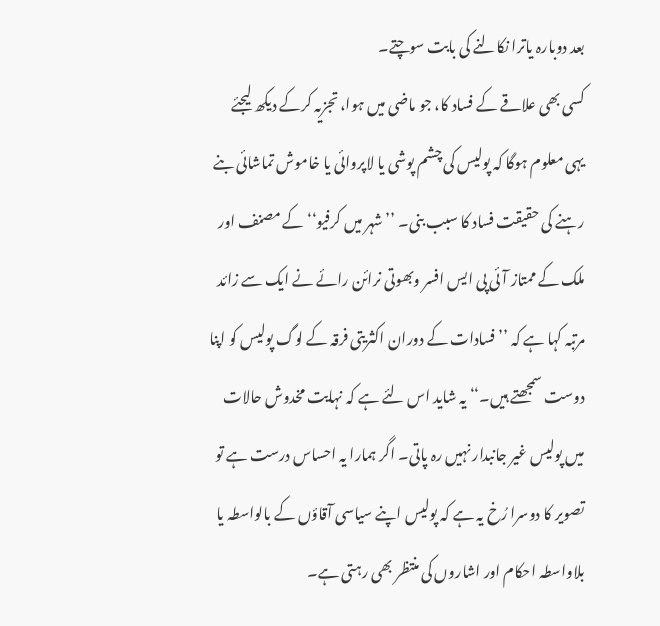بعد دوبارہ یاترا نکالنے کی بابت سوچتے۔
کسی بھی علاقے کے فساد کا، جو ماضی میں ہوا، تجزیہ کرکے دیکھ لیجئے یہی معلوم ہوگا کہ پولیس کی چشم پوشی یا لاپروائی یا خاموش تماشائی بنے رہنے کی حقیقت فساد کا سبب بنی۔ ’’شہر میں کرفیو‘‘ کے مصنف اور ملک کے ممتاز آئی پی ایس افسر وبھوتی نرائن رائے نے ایک سے زائد مرتبہ کہا ہے کہ ’’فسادات کے دوران اکثریتی فرقہ کے لوگ پولیس کو اپنا دوست سمجھتے ہیں۔‘‘ یہ شاید اس لئے ہے کہ نہایت مخدوش حالات میں پولیس غیر جانبدار نہیں رہ پاتی۔ اگر ہمارا یہ احساس درست ہے تو تصویر کا دوسرا رُخ یہ ہے کہ پولیس اپنے سیاسی آقاؤں کے بالواسطہ یا بلاواسطہ احکام اور اشاروں کی منتظر بھی رہتی ہے۔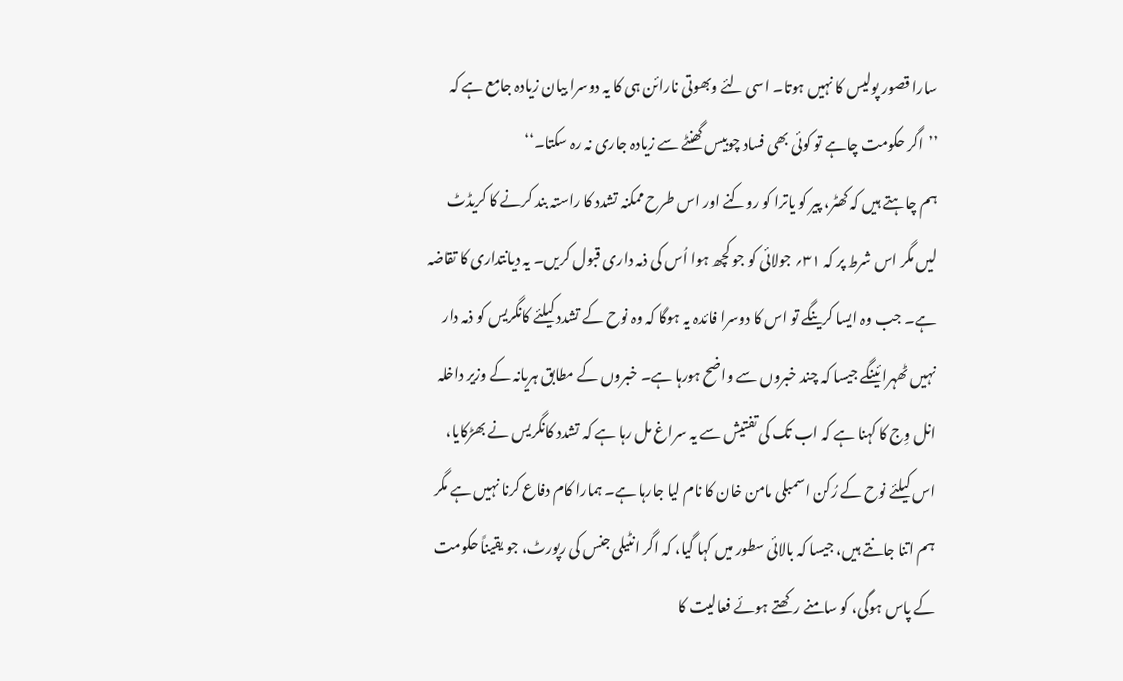سارا قصور پولیس کا نہیں ہوتا۔ اسی لئے وبھوتی نارائن ہی کا یہ دوسرا بیان زیادہ جامع ہے کہ ’’اگر حکومت چاہے تو کوئی بھی فساد چوبیس گھنٹے سے زیادہ جاری نہ رہ سکتا۔‘‘
ہم چاہتے ہیں کہ کھٹر، پیر کو یاترا کو روکنے اور اس طرح ممکنہ تشدد کا راستہ بند کرنے کا کریڈٹ لیں مگر اس شرط پر کہ ۳۱؍ جولائی کو جو کچھ ہوا اُس کی ذمہ داری قبول کریں۔ یہ دیانتداری کا تقاضہ ہے۔ جب وہ ایسا کرینگے تو اس کا دوسرا فائدہ یہ ہوگا کہ وہ نوح کے تشدد کیلئے کانگریس کو ذمہ دار نہیں ٹھہرائینگے جیسا کہ چند خبروں سے واضح ہورہا ہے۔ خبروں کے مطابق ہریانہ کے وزیر داخلہ انل وِج کا کہنا ہے کہ اب تک کی تفتیش سے یہ سراغ مل رہا ہے کہ تشدد کانگریس نے بھڑکایا، اس کیلئے نوح کے رُکن اسمبلی مامن خان کا نام لیا جارہا ہے۔ ہمارا کام دفاع کرنا نہیں ہے مگر ہم اتنا جانتے ہیں، جیسا کہ بالائی سطور میں کہا گیا، کہ اگر انٹیلی جنس کی رپورٹ، جو یقیناً حکومت کے پاس ہوگی، کو سامنے رکھتے ہوئے فعالیت کا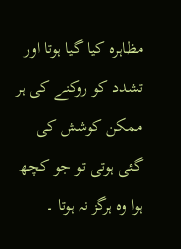مظاہرہ کیا گیا ہوتا اور تشدد کو روکنے کی ہر ممکن کوشش کی گئی ہوتی تو جو کچھ ہوا وہ ہرگز نہ ہوتا ۔